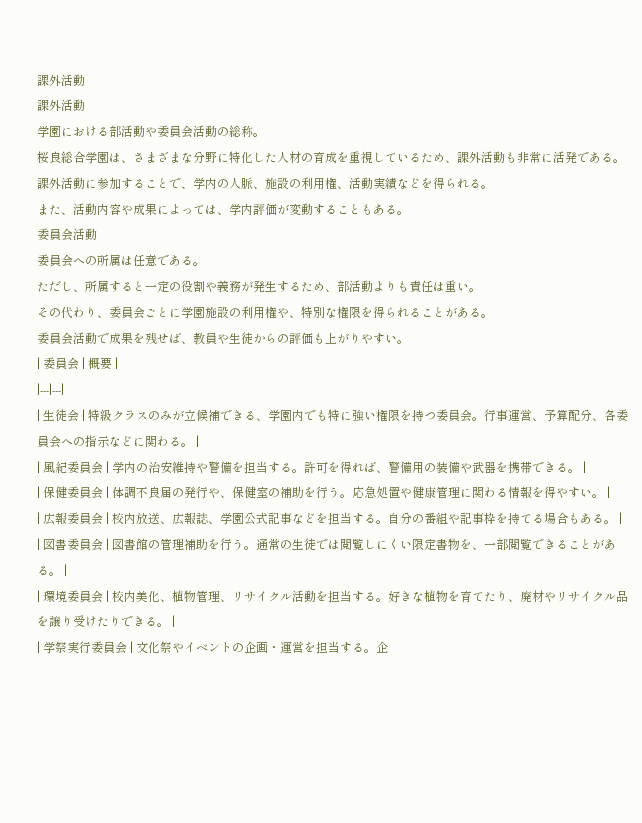課外活動
課外活動
学園における部活動や委員会活動の総称。
桜良総合学園は、さまざまな分野に特化した人材の育成を重視しているため、課外活動も非常に活発である。
課外活動に参加することで、学内の人脈、施設の利用権、活動実績などを得られる。
また、活動内容や成果によっては、学内評価が変動することもある。
委員会活動
委員会への所属は任意である。
ただし、所属すると一定の役割や義務が発生するため、部活動よりも責任は重い。
その代わり、委員会ごとに学園施設の利用権や、特別な権限を得られることがある。
委員会活動で成果を残せば、教員や生徒からの評価も上がりやすい。
| 委員会 | 概要 |
|---|---|
| 生徒会 | 特級クラスのみが立候補できる、学園内でも特に強い権限を持つ委員会。行事運営、予算配分、各委員会への指示などに関わる。 |
| 風紀委員会 | 学内の治安維持や警備を担当する。許可を得れば、警備用の装備や武器を携帯できる。 |
| 保健委員会 | 体調不良届の発行や、保健室の補助を行う。応急処置や健康管理に関わる情報を得やすい。 |
| 広報委員会 | 校内放送、広報誌、学園公式記事などを担当する。自分の番組や記事枠を持てる場合もある。 |
| 図書委員会 | 図書館の管理補助を行う。通常の生徒では閲覧しにくい限定書物を、一部閲覧できることがある。 |
| 環境委員会 | 校内美化、植物管理、リサイクル活動を担当する。好きな植物を育てたり、廃材やリサイクル品を譲り受けたりできる。 |
| 学祭実行委員会 | 文化祭やイベントの企画・運営を担当する。企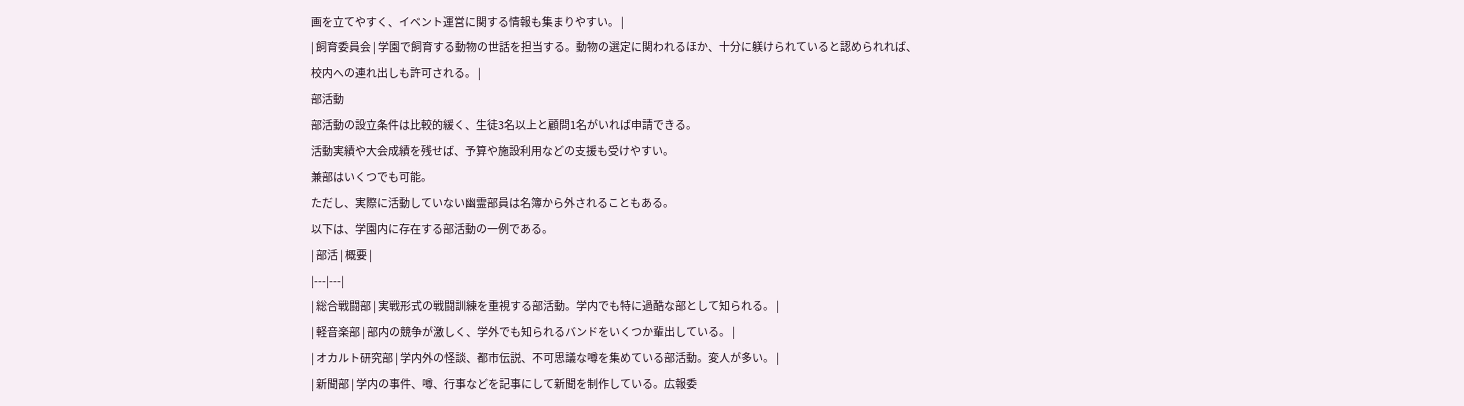画を立てやすく、イベント運営に関する情報も集まりやすい。 |
| 飼育委員会 | 学園で飼育する動物の世話を担当する。動物の選定に関われるほか、十分に躾けられていると認められれば、校内への連れ出しも許可される。 |
部活動
部活動の設立条件は比較的緩く、生徒3名以上と顧問1名がいれば申請できる。
活動実績や大会成績を残せば、予算や施設利用などの支援も受けやすい。
兼部はいくつでも可能。
ただし、実際に活動していない幽霊部員は名簿から外されることもある。
以下は、学園内に存在する部活動の一例である。
| 部活 | 概要 |
|---|---|
| 総合戦闘部 | 実戦形式の戦闘訓練を重視する部活動。学内でも特に過酷な部として知られる。 |
| 軽音楽部 | 部内の競争が激しく、学外でも知られるバンドをいくつか輩出している。 |
| オカルト研究部 | 学内外の怪談、都市伝説、不可思議な噂を集めている部活動。変人が多い。 |
| 新聞部 | 学内の事件、噂、行事などを記事にして新聞を制作している。広報委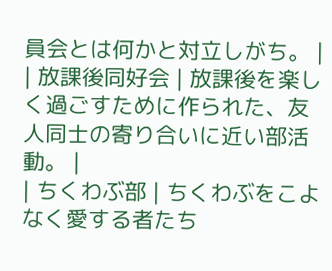員会とは何かと対立しがち。 |
| 放課後同好会 | 放課後を楽しく過ごすために作られた、友人同士の寄り合いに近い部活動。 |
| ちくわぶ部 | ちくわぶをこよなく愛する者たち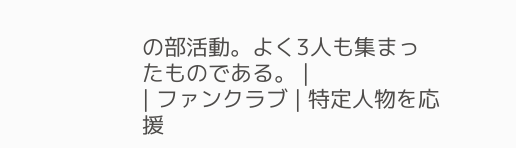の部活動。よく3人も集まったものである。 |
| ファンクラブ | 特定人物を応援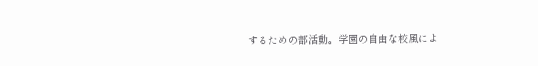するための部活動。学園の自由な校風によ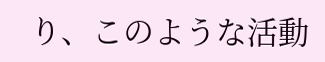り、このような活動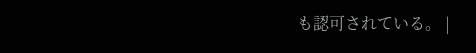も認可されている。 |